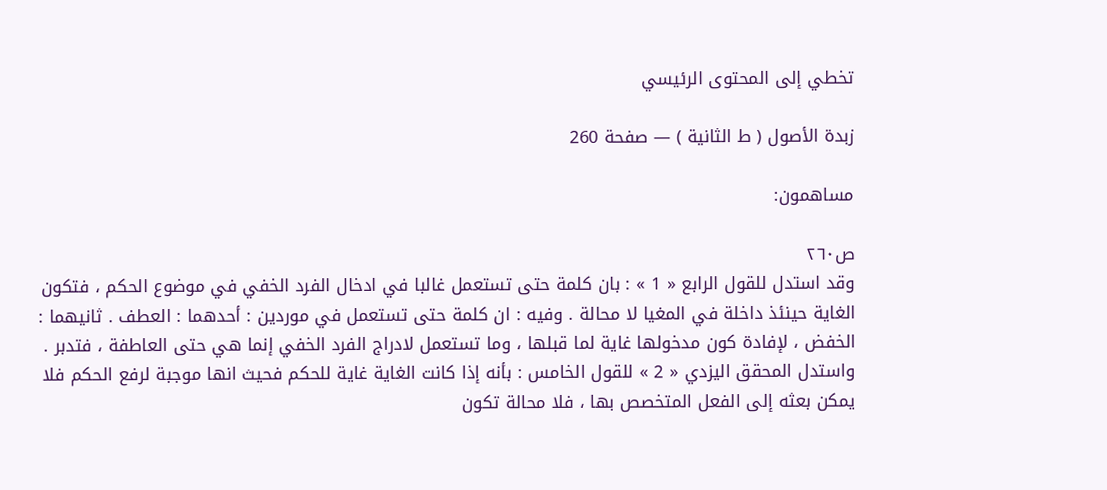تخطي إلى المحتوى الرئيسي

زبدة الأصول ( ط الثانية ) — صفحة 260

مساهمون:

ص٢٦٠
وقد استدل للقول الرابع « 1 » : بان كلمة حتى تستعمل غالبا في ادخال الفرد الخفي في موضوع الحكم ، فتكون الغاية حينئذ داخلة في المغيا لا محالة . وفيه : ان كلمة حتى تستعمل في موردين : أحدهما : العطف . ثانيهما : الخفض ، لإفادة كون مدخولها غاية لما قبلها ، وما تستعمل لادراج الفرد الخفي إنما هي حتى العاطفة ، فتدبر . واستدل المحقق اليزدي « 2 » للقول الخامس : بأنه إذا كانت الغاية غاية للحكم فحيث انها موجبة لرفع الحكم فلا يمكن بعثه إلى الفعل المتخصص بها ، فلا محالة تكون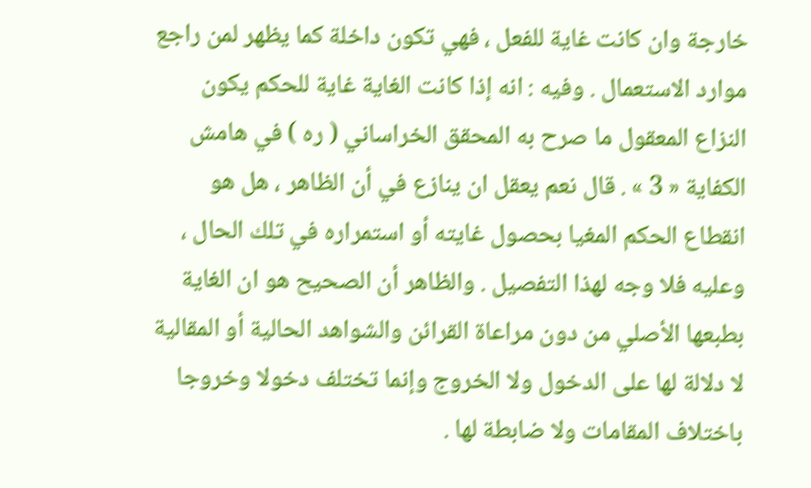خارجة وان كانت غاية للفعل ، فهي تكون داخلة كما يظهر لمن راجع موارد الاستعمال . وفيه : انه إذا كانت الغاية غاية للحكم يكون النزاع المعقول ما صرح به المحقق الخراساني ( ره ) في هامش الكفاية « 3 » . قال نعم يعقل ان ينازع في أن الظاهر ، هل هو انقطاع الحكم المغيا بحصول غايته أو استمراره في تلك الحال ، وعليه فلا وجه لهذا التفصيل . والظاهر أن الصحيح هو ان الغاية بطبعها الأصلي من دون مراعاة القرائن والشواهد الحالية أو المقالية لا دلالة لها على الدخول ولا الخروج وإنما تختلف دخولا وخروجا باختلاف المقامات ولا ضابطة لها .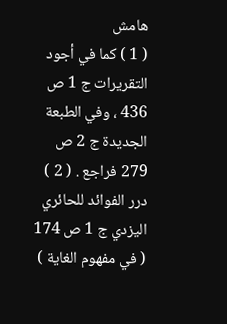هامش
( 1 ) كما في أجود التقريرات ج 1 ص 436 ، وفي الطبعة الجديدة ج 2 ص 279 فراجع . ( 2 ) درر الفوائد للحائري اليزدي ج 1 ص 174 ( في مفهوم الغاية )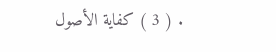. ( 3 ) كفاية الأصول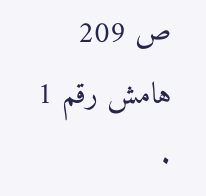ص 209 هامش رقم 1 .